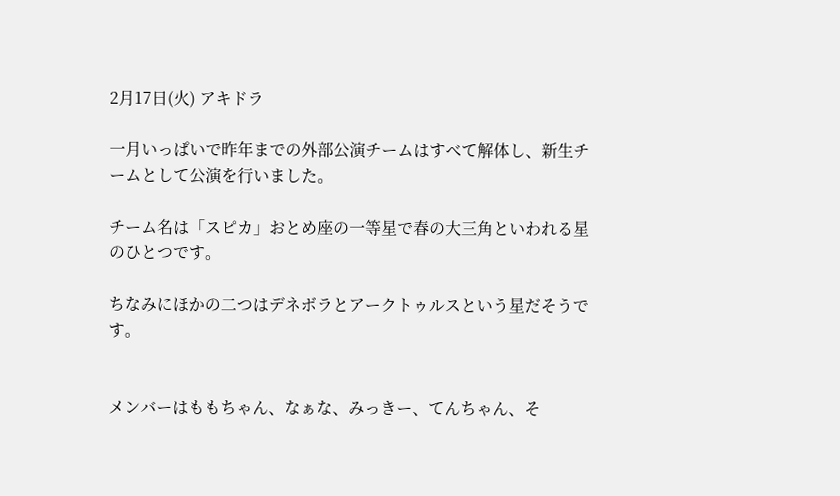2月17日(火) アキドラ

一月いっぱいで昨年までの外部公演チームはすべて解体し、新生チームとして公演を行いました。

チーム名は「スピカ」おとめ座の一等星で春の大三角といわれる星のひとつです。

ちなみにほかの二つはデネボラとアークトゥルスという星だそうです。


メンバーはももちゃん、なぁな、みっきー、てんちゃん、そ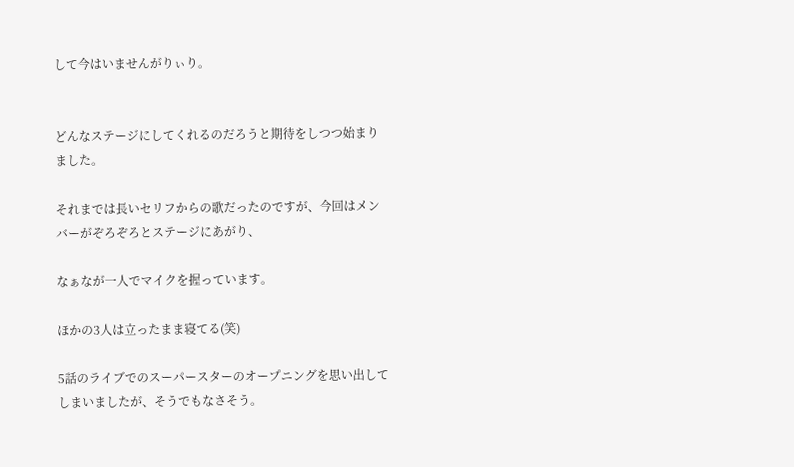して今はいませんがりぃり。


どんなステージにしてくれるのだろうと期待をしつつ始まりました。

それまでは長いセリフからの歌だったのですが、今回はメンバーがぞろぞろとステージにあがり、

なぁなが一人でマイクを握っています。

ほかの3人は立ったまま寝てる(笑)

5話のライブでのスーパースターのオープニングを思い出してしまいましたが、そうでもなさそう。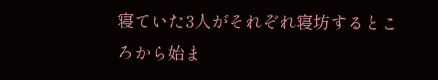寝ていた3人がそれぞれ寝坊するところから始ま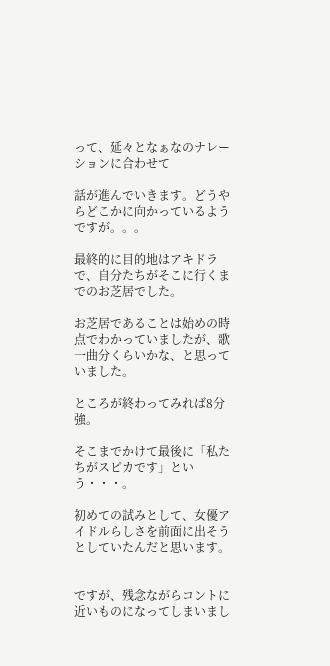って、延々となぁなのナレーションに合わせて

話が進んでいきます。どうやらどこかに向かっているようですが。。。

最終的に目的地はアキドラで、自分たちがそこに行くまでのお芝居でした。

お芝居であることは始めの時点でわかっていましたが、歌一曲分くらいかな、と思っていました。

ところが終わってみれば8分強。

そこまでかけて最後に「私たちがスピカです」という・・・。

初めての試みとして、女優アイドルらしさを前面に出そうとしていたんだと思います。


ですが、残念ながらコントに近いものになってしまいまし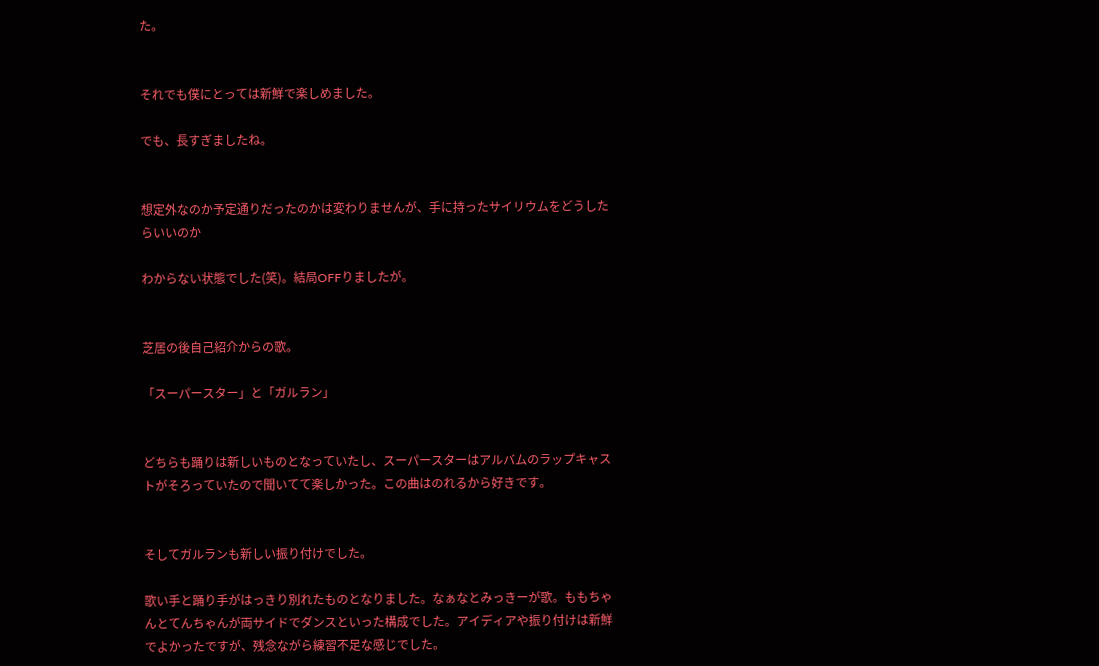た。


それでも僕にとっては新鮮で楽しめました。

でも、長すぎましたね。


想定外なのか予定通りだったのかは変わりませんが、手に持ったサイリウムをどうしたらいいのか

わからない状態でした(笑)。結局OFFりましたが。


芝居の後自己紹介からの歌。

「スーパースター」と「ガルラン」


どちらも踊りは新しいものとなっていたし、スーパースターはアルバムのラップキャストがそろっていたので聞いてて楽しかった。この曲はのれるから好きです。


そしてガルランも新しい振り付けでした。

歌い手と踊り手がはっきり別れたものとなりました。なぁなとみっきーが歌。ももちゃんとてんちゃんが両サイドでダンスといった構成でした。アイディアや振り付けは新鮮でよかったですが、残念ながら練習不足な感じでした。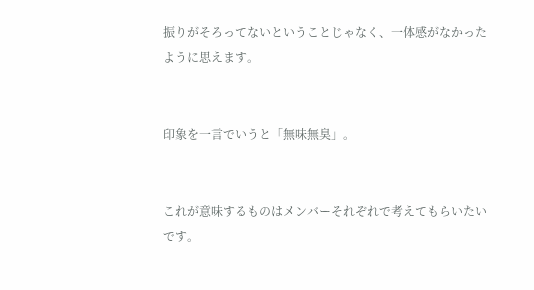振りがそろってないということじゃなく、一体感がなかったように思えます。


印象を一言でいうと「無味無臭」。


これが意味するものはメンバーそれぞれで考えてもらいたいです。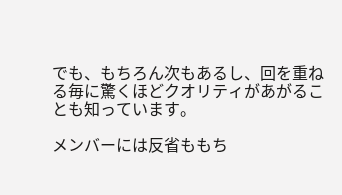でも、もちろん次もあるし、回を重ねる毎に驚くほどクオリティがあがることも知っています。

メンバーには反省ももち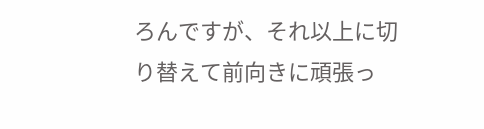ろんですが、それ以上に切り替えて前向きに頑張っ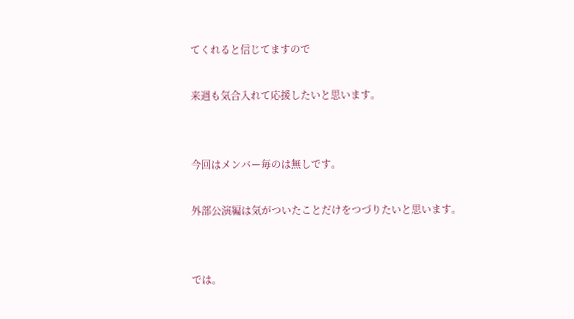てくれると信じてますので

来週も気合入れて応援したいと思います。


今回はメンバー毎のは無しです。

外部公演編は気がついたことだけをつづりたいと思います。


では。